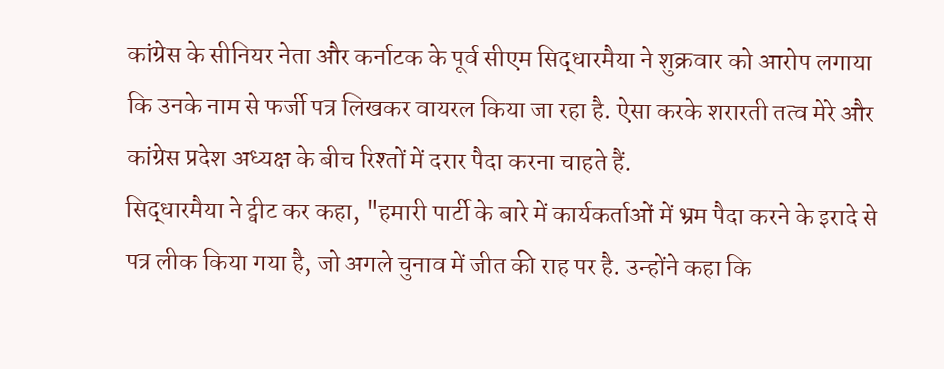कांग्रेस के सीनियर नेता और कर्नाटक के पूर्व सीएम सिद्धारमैया ने शुक्रवार को आरोप लगाया कि उनके नाम से फर्जी पत्र लिखकर वायरल किया जा रहा है. ऐसा करके शरारती तत्व मेरे और कांग्रेस प्रदेश अध्यक्ष के बीच रिश्तों में दरार पैदा करना चाहते हैं.
सिद्धारमैया ने ट्वीट कर कहा, "हमारी पार्टी के बारे में कार्यकर्ताओं में भ्रम पैदा करने के इरादे से पत्र लीक किया गया है, जो अगले चुनाव में जीत की राह पर है. उन्होंने कहा कि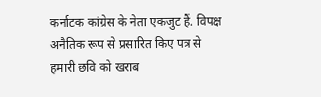कर्नाटक कांग्रेस के नेता एकजुट हैं. विपक्ष अनैतिक रूप से प्रसारित किए पत्र से हमारी छवि को खराब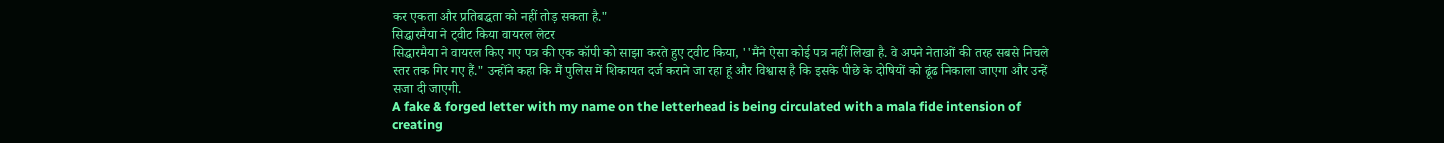कर एकता और प्रतिबद्धता को नहीं तोड़ सकता है."
सिद्धारमैया ने ट्वीट किया वायरल लेटर
सिद्धारमैया ने वायरल किए गए पत्र की एक कॉपी को साझा करते हुए ट्वीट किया, ''मैंने ऐसा कोई पत्र नहीं लिखा है. वे अपने नेताओं की तरह सबसे निचले स्तर तक गिर गए हैं." उन्होंने कहा कि मैं पुलिस में शिकायत दर्ज कराने जा रहा हूं और विश्वास है कि इसके पीछे के दोषियों को ढूंढ निकाला जाएगा और उन्हें सजा दी जाएगी.
A fake & forged letter with my name on the letterhead is being circulated with a mala fide intension of creating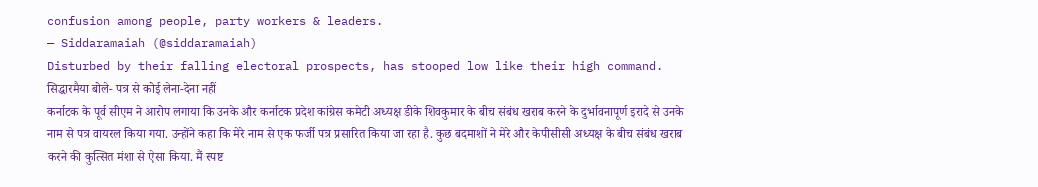confusion among people, party workers & leaders.
— Siddaramaiah (@siddaramaiah)
Disturbed by their falling electoral prospects, has stooped low like their high command.
सिद्धारमैया बोले- पत्र से कोई लेना-देना नहीं
कर्नाटक के पूर्व सीएम ने आरोप लगाया कि उनके और कर्नाटक प्रदेश कांग्रेस कमेटी अध्यक्ष डीके शिवकुमार के बीच संबंध खराब करने के दुर्भावनापूर्ण इरादे से उनके नाम से पत्र वायरल किया गया. उन्होंने कहा कि मेरे नाम से एक फर्जी पत्र प्रसारित किया जा रहा है. कुछ बदमाशों ने मेरे और केपीसीसी अध्यक्ष के बीच संबंध खराब करने की कुत्सित मंशा से ऐसा किया. मैं स्पष्ट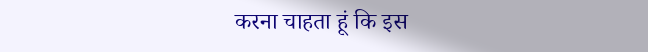करना चाहता हूं कि इस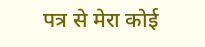पत्र से मेरा कोई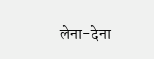लेना-देना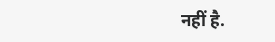नहीं है.